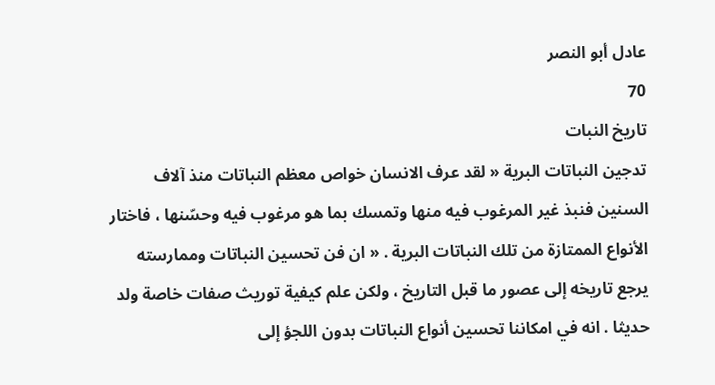عادل أبو النصر
70
تاريخ النبات
تدجين النباتات البرية « لقد عرف الانسان خواص معظم النباتات منذ آلاف السنين فنبذ غير المرغوب فيه منها وتمسك بما هو مرغوب فيه وحسّنها ، فاختار الأنواع الممتازة من تلك النباتات البرية . « ان فن تحسين النباتات وممارسته يرجع تاريخه إلى عصور ما قبل التاريخ ، ولكن علم كيفية توريث صفات خاصة ولد حديثا . انه في امكاننا تحسين أنواع النباتات بدون اللجؤ إلى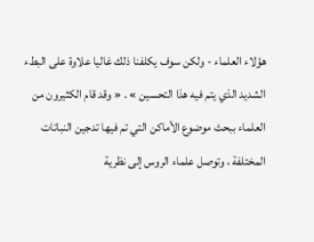هؤلاء العلماء - ولكن سوف يكلفنا ذلك غاليا علاوة على البطء الشديد الذي يتم فيه هذا التحسين » . « وقد قام الكثيرون من العلماء ببحث موضوع الأماكن التي تم فيها تدجين النباتات المختلفة ، وتوصل علماء الروس إلى نظرية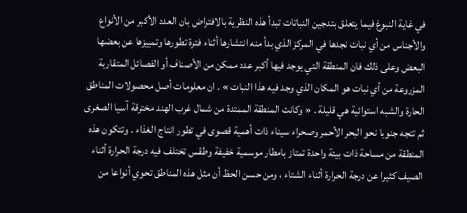في غاية النبوغ فيما يتعلق بتدجين النباتات تبدأ هذه النظرية بالافتراض بان العدد الأكبر من الأنواع والأجناس من أي نبات نجدها في المركز الذي بدأ منه انتشارها أثناء فترة تطورها وتمييزها عن بعضها البعض وعلى ذلك فان المنطقة التي يوجد فيها أكبر عدد ممكن من الأصناف أو الفصائل المتقاربة المزروعة من أي نبات هو المكان الذي وجد فيه هذا النبات » . ان معلومات أصل محصولات المناطق الحارة والشبه استوائية هي قليلة . « وكانت المنطقة الممتدة من شمال غرب الهند مخترقة آسيا الصغرى ثم تتجه جنوبا نحو البحر الأحمر وصحراء سيناء ذات أهمية قصوى في تطور انتاج الغذاء . وتتكون هذه المنطقة من مساحة ذات بيئة واحدة تمتاز بامطار موسمية خفيفة وطقس تختلف فيه درجة الحرارة أثناء الصيف كثيرا عن درجة الحرارة أثناء الشتاء ، ومن حسن الحظ أن مثل هذه المناطق تحوي أنواعا من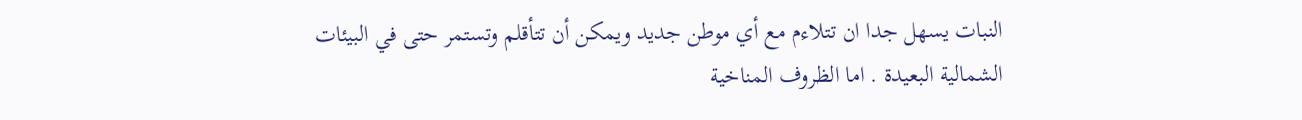النبات يسهل جدا ان تتلاءم مع أي موطن جديد ويمكن أن تتأقلم وتستمر حتى في البيئات الشمالية البعيدة . اما الظروف المناخية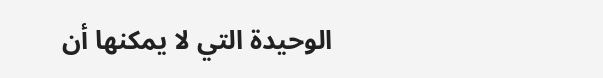الوحيدة التي لا يمكنها أن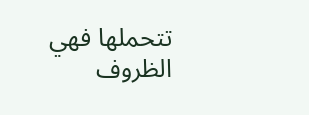تتحملها فهي الظروف